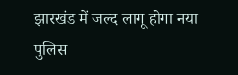झारखंड में जल्द लागू होगा नया पुलिस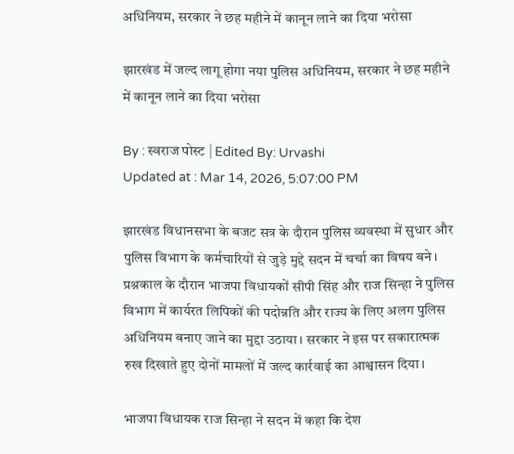अधिनियम, सरकार ने छह महीने में कानून लाने का दिया भरोसा

झारखंड में जल्द लागू होगा नया पुलिस अधिनियम, सरकार ने छह महीने में कानून लाने का दिया भरोसा

By : स्वराज पोस्ट | Edited By: Urvashi
Updated at : Mar 14, 2026, 5:07:00 PM

झारखंड विधानसभा के बजट सत्र के दौरान पुलिस व्यवस्था में सुधार और पुलिस विभाग के कर्मचारियों से जुड़े मुद्दे सदन में चर्चा का विषय बने। प्रश्नकाल के दौरान भाजपा विधायकों सीपी सिंह और राज सिन्हा ने पुलिस विभाग में कार्यरत लिपिकों की पदोन्नति और राज्य के लिए अलग पुलिस अधिनियम बनाए जाने का मुद्दा उठाया। सरकार ने इस पर सकारात्मक रुख दिखाते हुए दोनों मामलों में जल्द कार्रवाई का आश्वासन दिया।

भाजपा विधायक राज सिन्हा ने सदन में कहा कि देश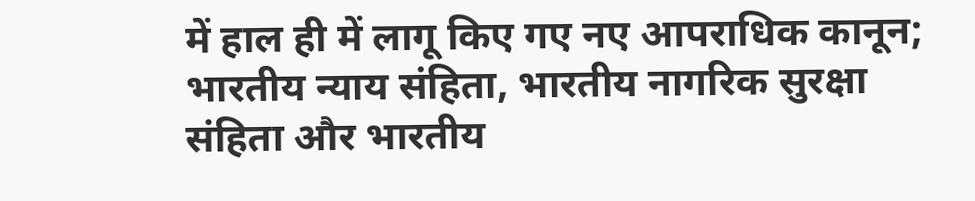में हाल ही में लागू किए गए नए आपराधिक कानून; भारतीय न्याय संहिता, भारतीय नागरिक सुरक्षा संहिता और भारतीय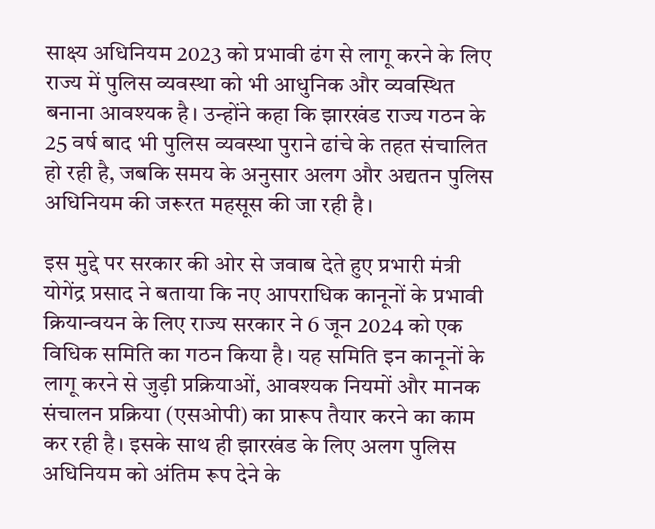साक्ष्य अधिनियम 2023 को प्रभावी ढंग से लागू करने के लिए राज्य में पुलिस व्यवस्था को भी आधुनिक और व्यवस्थित बनाना आवश्यक है। उन्होंने कहा कि झारखंड राज्य गठन के 25 वर्ष बाद भी पुलिस व्यवस्था पुराने ढांचे के तहत संचालित हो रही है, जबकि समय के अनुसार अलग और अद्यतन पुलिस अधिनियम की जरूरत महसूस की जा रही है।

इस मुद्दे पर सरकार की ओर से जवाब देते हुए प्रभारी मंत्री योगेंद्र प्रसाद ने बताया कि नए आपराधिक कानूनों के प्रभावी क्रियान्वयन के लिए राज्य सरकार ने 6 जून 2024 को एक विधिक समिति का गठन किया है। यह समिति इन कानूनों के लागू करने से जुड़ी प्रक्रियाओं, आवश्यक नियमों और मानक संचालन प्रक्रिया (एसओपी) का प्रारूप तैयार करने का काम कर रही है। इसके साथ ही झारखंड के लिए अलग पुलिस अधिनियम को अंतिम रूप देने के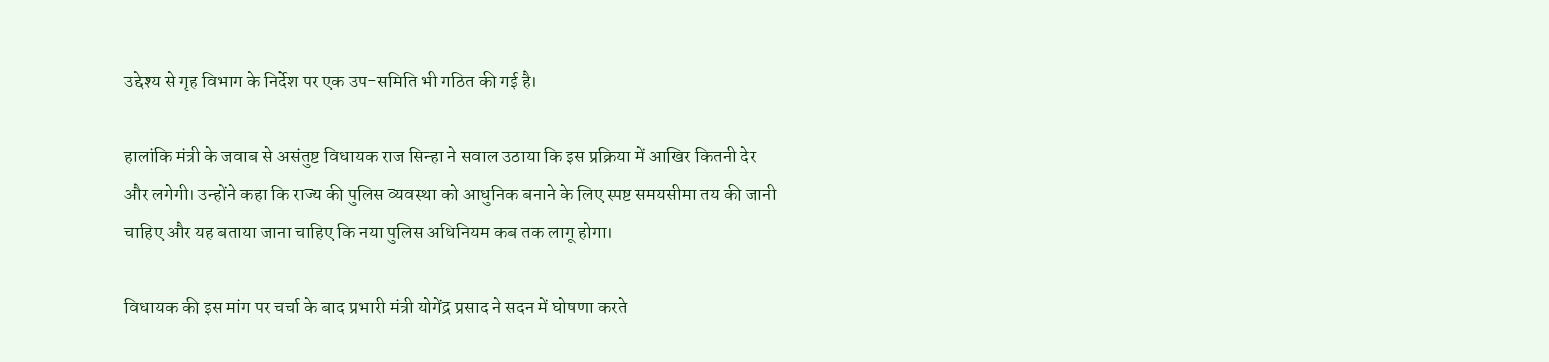उद्देश्य से गृह विभाग के निर्देश पर एक उप-समिति भी गठित की गई है।

हालांकि मंत्री के जवाब से असंतुष्ट विधायक राज सिन्हा ने सवाल उठाया कि इस प्रक्रिया में आखिर कितनी देर और लगेगी। उन्होंने कहा कि राज्य की पुलिस व्यवस्था को आधुनिक बनाने के लिए स्पष्ट समयसीमा तय की जानी चाहिए और यह बताया जाना चाहिए कि नया पुलिस अधिनियम कब तक लागू होगा।

विधायक की इस मांग पर चर्चा के बाद प्रभारी मंत्री योगेंद्र प्रसाद ने सदन में घोषणा करते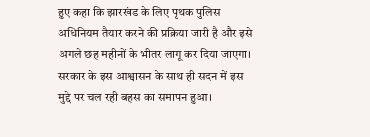हुए कहा कि झारखंड के लिए पृथक पुलिस अधिनियम तैयार करने की प्रक्रिया जारी है और इसे अगले छह महीनों के भीतर लागू कर दिया जाएगा। सरकार के इस आश्वासन के साथ ही सदन में इस मुद्दे पर चल रही बहस का समापन हुआ।